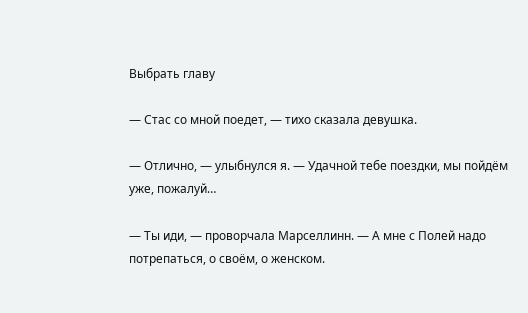Выбрать главу

— Стас со мной поедет, — тихо сказала девушка.

— Отлично, — улыбнулся я. — Удачной тебе поездки, мы пойдём уже, пожалуй…

— Ты иди, — проворчала Марселлинн. — А мне с Полей надо потрепаться, о своём, о женском.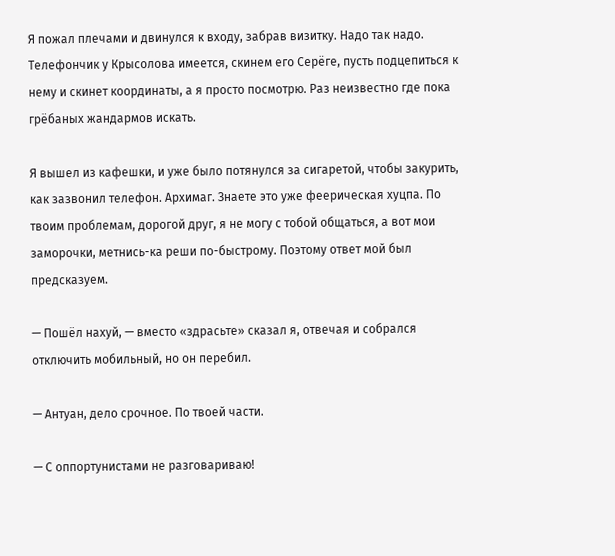Я пожал плечами и двинулся к входу, забрав визитку. Надо так надо. Телефончик у Крысолова имеется, скинем его Серёге, пусть подцепиться к нему и скинет координаты, а я просто посмотрю. Раз неизвестно где пока грёбаных жандармов искать.

Я вышел из кафешки, и уже было потянулся за сигаретой, чтобы закурить, как зазвонил телефон. Архимаг. Знаете это уже феерическая хуцпа. По твоим проблемам, дорогой друг, я не могу с тобой общаться, а вот мои заморочки, метнись-ка реши по-быстрому. Поэтому ответ мой был предсказуем.

— Пошёл нахуй, — вместо «здрасьте» сказал я, отвечая и собрался отключить мобильный, но он перебил.

— Антуан, дело срочное. По твоей части.

— С оппортунистами не разговариваю!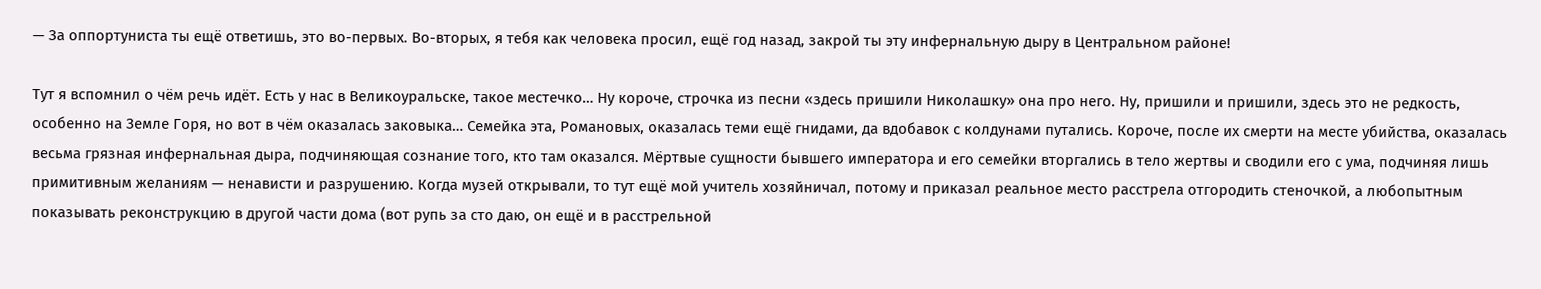— За оппортуниста ты ещё ответишь, это во-первых. Во-вторых, я тебя как человека просил, ещё год назад, закрой ты эту инфернальную дыру в Центральном районе!

Тут я вспомнил о чём речь идёт. Есть у нас в Великоуральске, такое местечко… Ну короче, строчка из песни «здесь пришили Николашку» она про него. Ну, пришили и пришили, здесь это не редкость, особенно на Земле Горя, но вот в чём оказалась заковыка… Семейка эта, Романовых, оказалась теми ещё гнидами, да вдобавок с колдунами путались. Короче, после их смерти на месте убийства, оказалась весьма грязная инфернальная дыра, подчиняющая сознание того, кто там оказался. Мёртвые сущности бывшего императора и его семейки вторгались в тело жертвы и сводили его с ума, подчиняя лишь примитивным желаниям — ненависти и разрушению. Когда музей открывали, то тут ещё мой учитель хозяйничал, потому и приказал реальное место расстрела отгородить стеночкой, а любопытным показывать реконструкцию в другой части дома (вот рупь за сто даю, он ещё и в расстрельной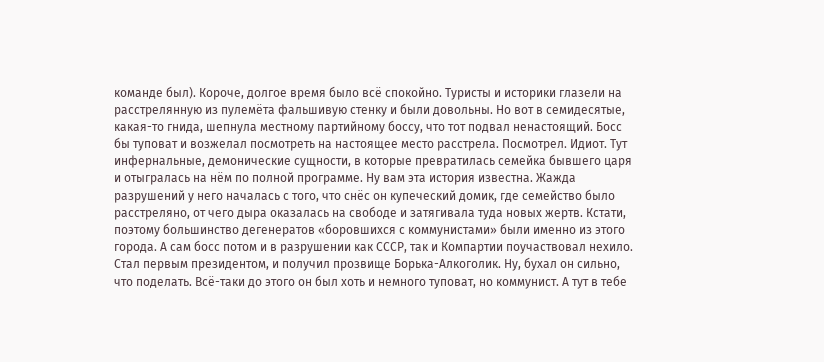команде был). Короче, долгое время было всё спокойно. Туристы и историки глазели на расстрелянную из пулемёта фальшивую стенку и были довольны. Но вот в семидесятые, какая-то гнида, шепнула местному партийному боссу, что тот подвал ненастоящий. Босс бы туповат и возжелал посмотреть на настоящее место расстрела. Посмотрел. Идиот. Тут инфернальные, демонические сущности, в которые превратилась семейка бывшего царя и отыгралась на нём по полной программе. Ну вам эта история известна. Жажда разрушений у него началась с того, что снёс он купеческий домик, где семейство было расстреляно, от чего дыра оказалась на свободе и затягивала туда новых жертв. Кстати, поэтому большинство дегенератов «боровшихся с коммунистами» были именно из этого города. А сам босс потом и в разрушении как СССР, так и Компартии поучаствовал нехило. Стал первым президентом, и получил прозвище Борька-Алкоголик. Ну, бухал он сильно, что поделать. Всё-таки до этого он был хоть и немного туповат, но коммунист. А тут в тебе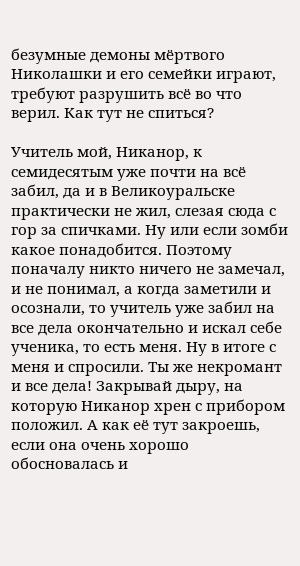безумные демоны мёртвого Николашки и его семейки играют, требуют разрушить всё во что верил. Как тут не спиться?

Учитель мой, Никанор, к семидесятым уже почти на всё забил, да и в Великоуральске практически не жил, слезая сюда с гор за спичками. Ну или если зомби какое понадобится. Поэтому поначалу никто ничего не замечал, и не понимал, а когда заметили и осознали, то учитель уже забил на все дела окончательно и искал себе ученика, то есть меня. Ну в итоге с меня и спросили. Ты же некромант и все дела! Закрывай дыру, на которую Никанор хрен с прибором положил. А как её тут закроешь, если она очень хорошо обосновалась и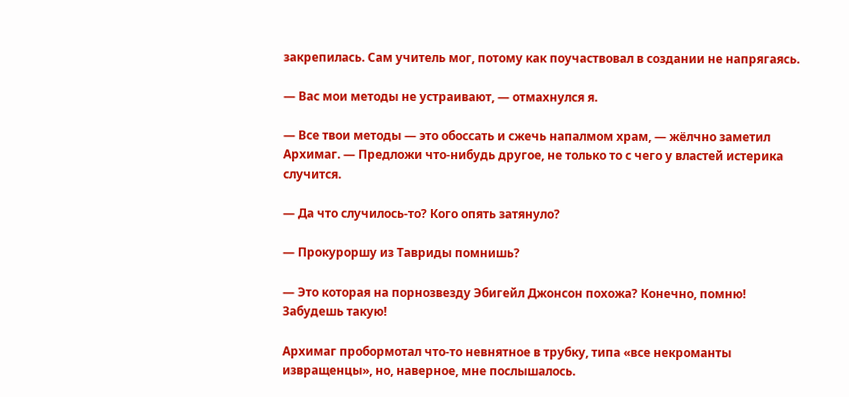закрепилась. Сам учитель мог, потому как поучаствовал в создании не напрягаясь.

— Вас мои методы не устраивают, — отмахнулся я.

— Все твои методы — это обоссать и сжечь напалмом храм, — жёлчно заметил Архимаг. — Предложи что-нибудь другое, не только то с чего у властей истерика случится.

— Да что случилось-то? Кого опять затянуло?

— Прокуроршу из Тавриды помнишь?

— Это которая на порнозвезду Эбигейл Джонсон похожа? Конечно, помню! Забудешь такую!

Архимаг пробормотал что-то невнятное в трубку, типа «все некроманты извращенцы», но, наверное, мне послышалось.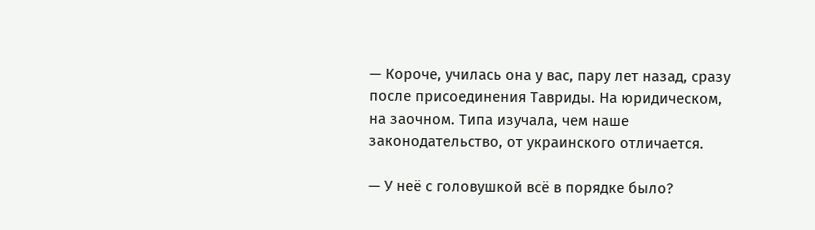— Короче, училась она у вас, пару лет назад, сразу после присоединения Тавриды. На юридическом, на заочном. Типа изучала, чем наше законодательство, от украинского отличается.

— У неё с головушкой всё в порядке было?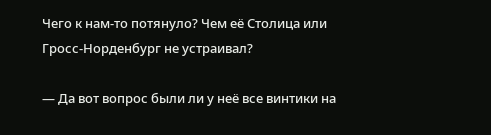Чего к нам-то потянуло? Чем её Столица или Гросс-Норденбург не устраивал?

— Да вот вопрос были ли у неё все винтики на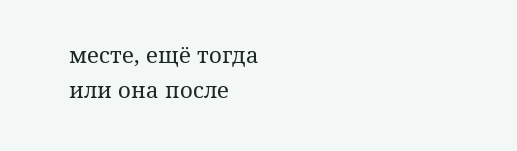месте, ещё тогда или она после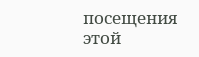посещения этой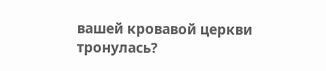вашей кровавой церкви тронулась?